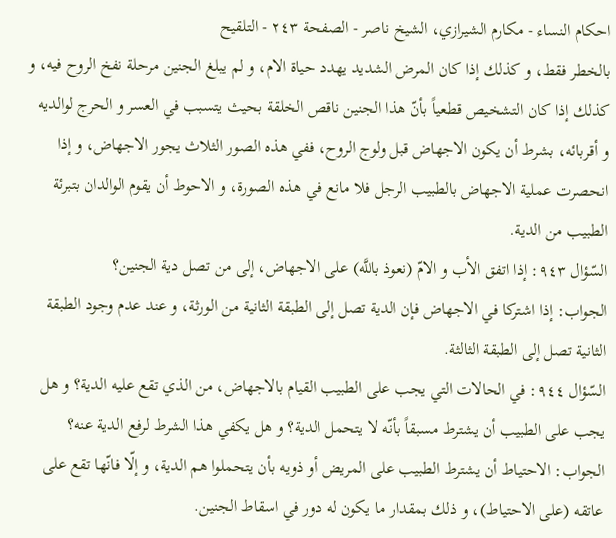احكام النساء - مكارم الشيرازي، الشيخ ناصر - الصفحة ٢٤٣ - التلقيح
بالخطر فقط، و كذلك إذا كان المرض الشديد يهدد حياة الام، و لم يبلغ الجنين مرحلة نفخ الروح فيه، و كذلك إذا كان التشخيص قطعياً بأنّ هذا الجنين ناقص الخلقة بحيث يتسبب في العسر و الحرج لوالديه و أقربائه، بشرط أن يكون الاجهاض قبل ولوج الروح، ففي هذه الصور الثلاث يجور الاجهاض، و إذا انحصرت عملية الاجهاض بالطبيب الرجل فلا مانع في هذه الصورة، و الاحوط أن يقوم الوالدان بتبرئة الطبيب من الدية.
السّؤال ٩٤٣: إذا اتفق الأب و الامّ (نعوذ باللَّه) على الاجهاض، إلى من تصل دية الجنين؟
الجواب: إذا اشتركا في الاجهاض فإن الدية تصل إلى الطبقة الثانية من الورثة، و عند عدم وجود الطبقة الثانية تصل إلى الطبقة الثالثة.
السّؤال ٩٤٤: في الحالات التي يجب على الطبيب القيام بالاجهاض، من الذي تقع عليه الدية؟ و هل يجب على الطبيب أن يشترط مسبقاً بأنّه لا يتحمل الدية؟ و هل يكفي هذا الشرط لرفع الدية عنه؟
الجواب: الاحتياط أن يشترط الطبيب على المريض أو ذويه بأن يتحملوا هم الدية، و إلّا فانّها تقع على عاتقه (على الاحتياط)، و ذلك بمقدار ما يكون له دور في اسقاط الجنين.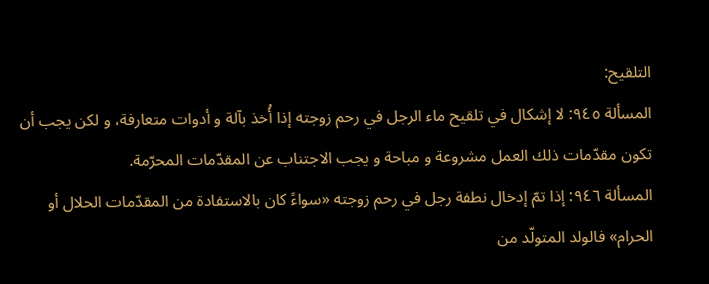التلقيح:
المسألة ٩٤٥: لا إشكال في تلقيح ماء الرجل في رحم زوجته إذا أُخذ بآلة و أدوات متعارفة، و لكن يجب أن تكون مقدّمات ذلك العمل مشروعة و مباحة و يجب الاجتناب عن المقدّمات المحرّمة.
المسألة ٩٤٦: إذا تمّ إدخال نطفة رجل في رحم زوجته «سواءً كان بالاستفادة من المقدّمات الحلال أو الحرام» فالولد المتولّد من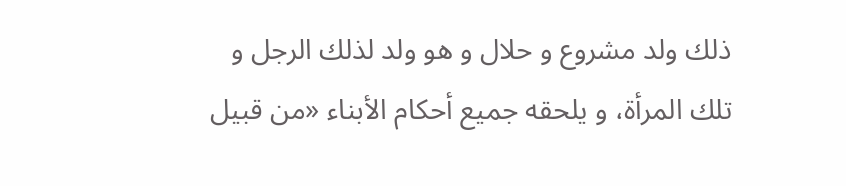ذلك ولد مشروع و حلال و هو ولد لذلك الرجل و تلك المرأة، و يلحقه جميع أحكام الأبناء «من قبيل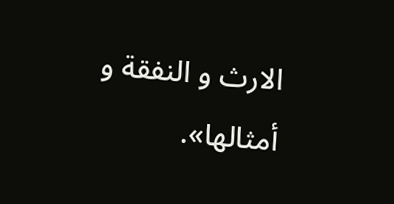الارث و النفقة و أمثالها».